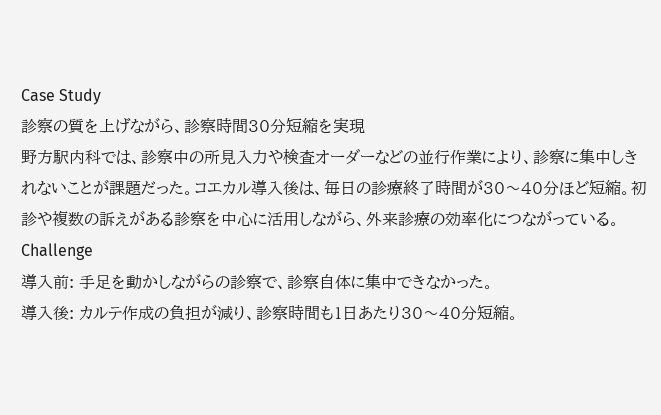Case Study
診察の質を上げながら、診察時間30分短縮を実現
野方駅内科では、診察中の所見入力や検査オーダーなどの並行作業により、診察に集中しきれないことが課題だった。コエカル導入後は、毎日の診療終了時間が30〜40分ほど短縮。初診や複数の訴えがある診察を中心に活用しながら、外来診療の効率化につながっている。
Challenge
導入前: 手足を動かしながらの診察で、診察自体に集中できなかった。
導入後: カルテ作成の負担が減り、診察時間も1日あたり30〜40分短縮。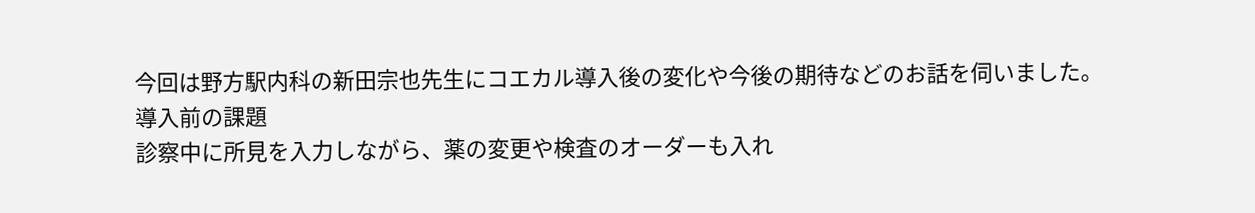今回は野方駅内科の新田宗也先生にコエカル導入後の変化や今後の期待などのお話を伺いました。
導入前の課題
診察中に所見を入力しながら、薬の変更や検査のオーダーも入れ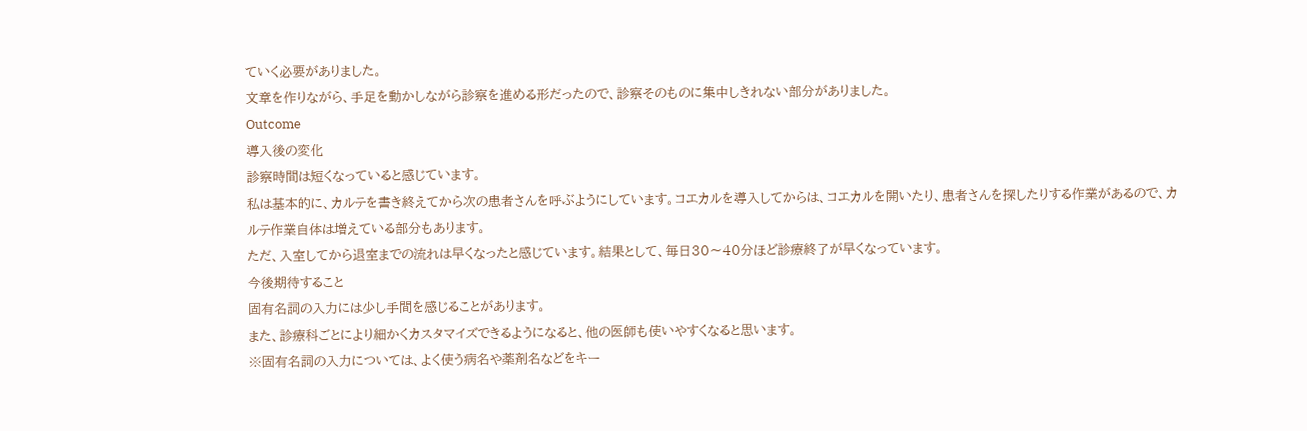ていく必要がありました。
文章を作りながら、手足を動かしながら診察を進める形だったので、診察そのものに集中しきれない部分がありました。
Outcome
導入後の変化
診察時間は短くなっていると感じています。
私は基本的に、カルテを書き終えてから次の患者さんを呼ぶようにしています。コエカルを導入してからは、コエカルを開いたり、患者さんを探したりする作業があるので、カルテ作業自体は増えている部分もあります。
ただ、入室してから退室までの流れは早くなったと感じています。結果として、毎日30〜40分ほど診療終了が早くなっています。
今後期待すること
固有名詞の入力には少し手間を感じることがあります。
また、診療科ごとにより細かくカスタマイズできるようになると、他の医師も使いやすくなると思います。
※固有名詞の入力については、よく使う病名や薬剤名などをキー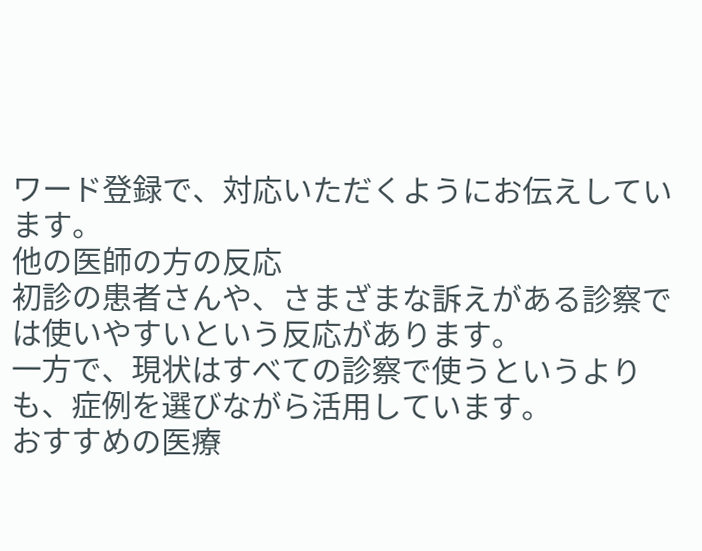ワード登録で、対応いただくようにお伝えしています。
他の医師の方の反応
初診の患者さんや、さまざまな訴えがある診察では使いやすいという反応があります。
一方で、現状はすべての診察で使うというよりも、症例を選びながら活用しています。
おすすめの医療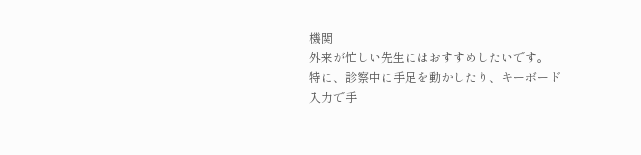機関
外来が忙しい先生にはおすすめしたいです。
特に、診察中に手足を動かしたり、キーボード入力で手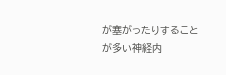が塞がったりすることが多い神経内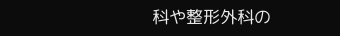科や整形外科の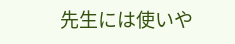先生には使いや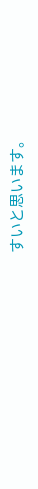すいと思います。